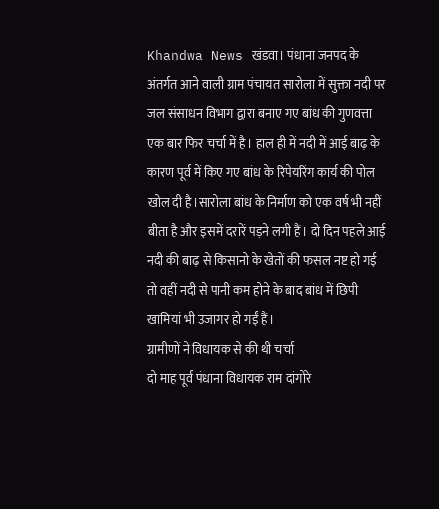Khandwa News खंडवा। पंधाना जनपद के अंतर्गत आने वाली ग्राम पंचायत सारोला में सुक्ता नदी पर जल संसाधन विभाग द्वारा बनाए गए बांध की गुणवत्ता एक बार फिर चर्चा में है। हाल ही में नदी में आई बाढ़ के कारण पूर्व में किए गए बांध के रिपेयरिंग कार्य की पोल खोल दी है।सारोला बांध के निर्माण को एक वर्ष भी नहीं बीता है और इसमें दरारें पड़ने लगी हैं। दो दिन पहले आई नदी की बाढ़ से किसानो के खेतों की फसल नष्ट हो गई तो वहीं नदी से पानी कम होने के बाद बांध में छिपी खामियां भी उजागर हो गईं हैं।
ग्रामीणों ने विधायक से की थी चर्चा
दो माह पूर्व पंधाना विधायक राम दांगोरे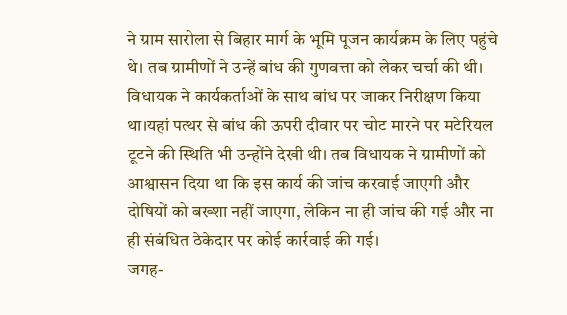ने ग्राम सारोला से बिहार मार्ग के भूमि पूजन कार्यक्रम के लिए पहुंचे थे। तब ग्रामीणों ने उन्हें बांध की गुणवत्ता को लेकर चर्चा की थी। विधायक ने कार्यकर्ताओं के साथ बांध पर जाकर निरीक्षण किया था।यहां पत्थर से बांध की ऊपरी दीवार पर चोट मारने पर मटेरियल टूटने की स्थिति भी उन्होंने देखी थी। तब विधायक ने ग्रामीणों को आश्वासन दिया था कि इस कार्य की जांच करवाई जाएगी और दोषियों को बख्शा नहीं जाएगा, लेकिन ना ही जांच की गई और ना ही संबंधित ठेकेदार पर कोई कार्रवाई की गई।
जगह-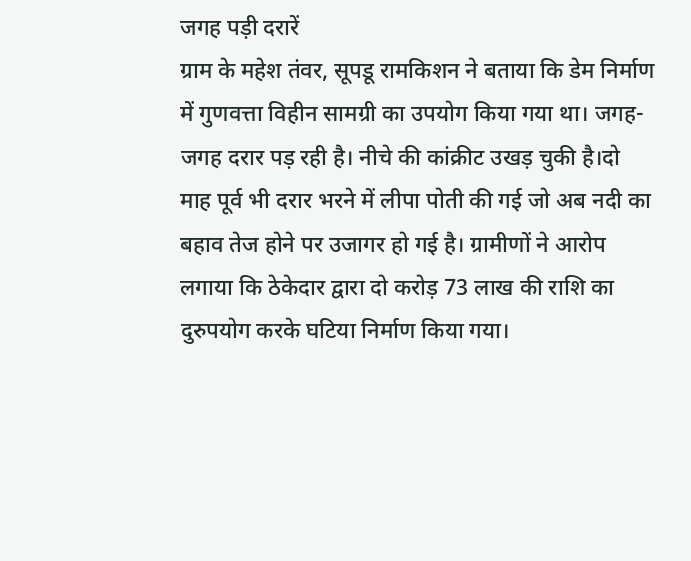जगह पड़ी दरारें
ग्राम के महेश तंवर, सूपडू रामकिशन ने बताया कि डेम निर्माण में गुणवत्ता विहीन सामग्री का उपयोग किया गया था। जगह-जगह दरार पड़ रही है। नीचे की कांक्रीट उखड़ चुकी है।दो माह पूर्व भी दरार भरने में लीपा पोती की गई जो अब नदी का बहाव तेज होने पर उजागर हो गई है। ग्रामीणों ने आरोप लगाया कि ठेकेदार द्वारा दो करोड़ 73 लाख की राशि का दुरुपयोग करके घटिया निर्माण किया गया।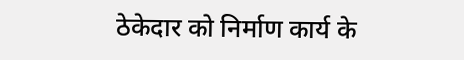ठेकेदार को निर्माण कार्य के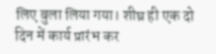लिए बुला लिया गया। शीघ्र ही एक दो दिन में कार्य प्रारंभ कर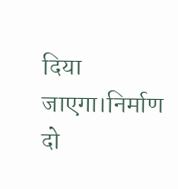दिया जाएगा।निर्माण दो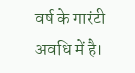वर्ष के गारंटी अवधि में है।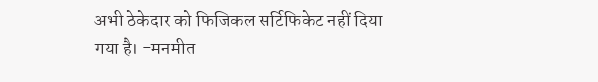अभी ठेकेदार को फिजिकल सर्टिफिकेट नहीं दिया गया है। -मनमीत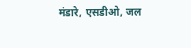मंडारे, एसडीओ, जल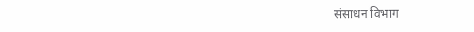संसाधन विभाग